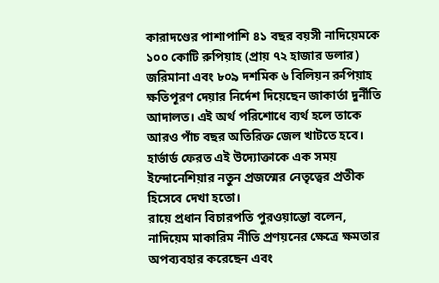কারাদণ্ডের পাশাপাশি ৪১ বছর বয়সী নাদিয়েমকে ১০০ কোটি রুপিয়াহ (প্রায় ৭২ হাজার ডলার) জরিমানা এবং ৮০৯ দশমিক ৬ বিলিয়ন রুপিয়াহ ক্ষতিপূরণ দেয়ার নির্দেশ দিয়েছেন জাকার্তা দুর্নীতি আদালত। এই অর্থ পরিশোধে ব্যর্থ হলে তাকে আরও পাঁচ বছর অতিরিক্ত জেল খাটতে হবে। হার্ভার্ড ফেরত এই উদ্যোক্তাকে এক সময় ইন্দোনেশিয়ার নতুন প্রজন্মের নেতৃত্বের প্রতীক হিসেবে দেখা হতো।
রায়ে প্রধান বিচারপতি পুরওয়ান্তো বলেন, নাদিয়েম মাকারিম নীতি প্রণয়নের ক্ষেত্রে ক্ষমতার অপব্যবহার করেছেন এবং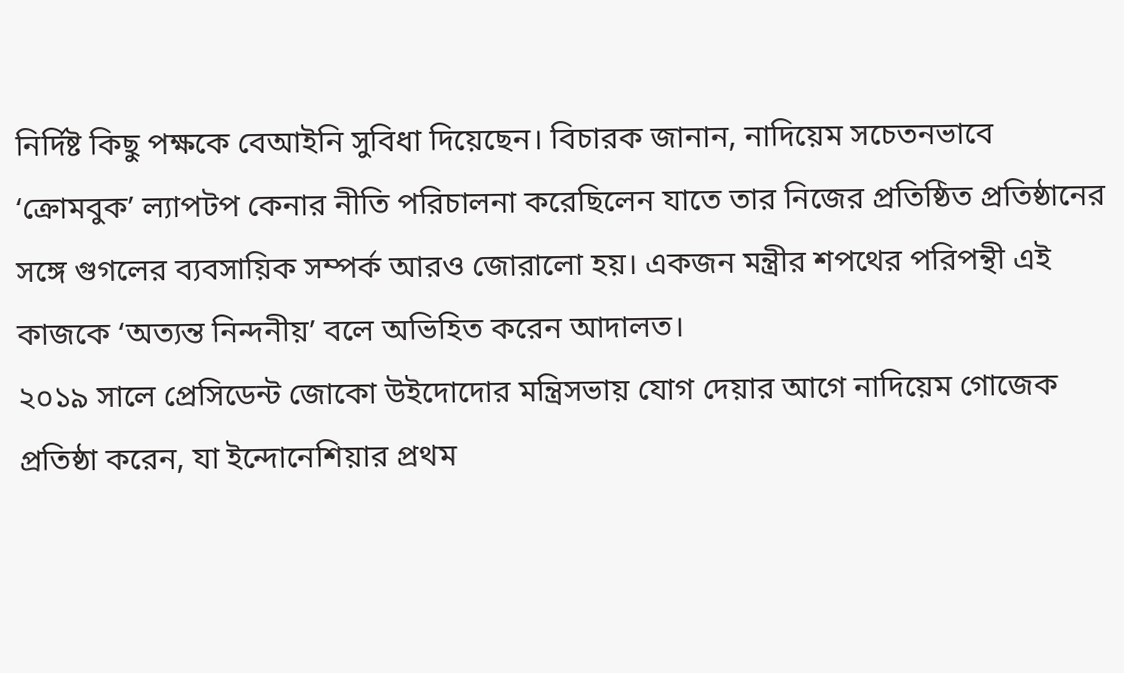নির্দিষ্ট কিছু পক্ষকে বেআইনি সুবিধা দিয়েছেন। বিচারক জানান, নাদিয়েম সচেতনভাবে ‘ক্রোমবুক’ ল্যাপটপ কেনার নীতি পরিচালনা করেছিলেন যাতে তার নিজের প্রতিষ্ঠিত প্রতিষ্ঠানের সঙ্গে গুগলের ব্যবসায়িক সম্পর্ক আরও জোরালো হয়। একজন মন্ত্রীর শপথের পরিপন্থী এই কাজকে ‘অত্যন্ত নিন্দনীয়’ বলে অভিহিত করেন আদালত।
২০১৯ সালে প্রেসিডেন্ট জোকো উইদোদোর মন্ত্রিসভায় যোগ দেয়ার আগে নাদিয়েম গোজেক প্রতিষ্ঠা করেন, যা ইন্দোনেশিয়ার প্রথম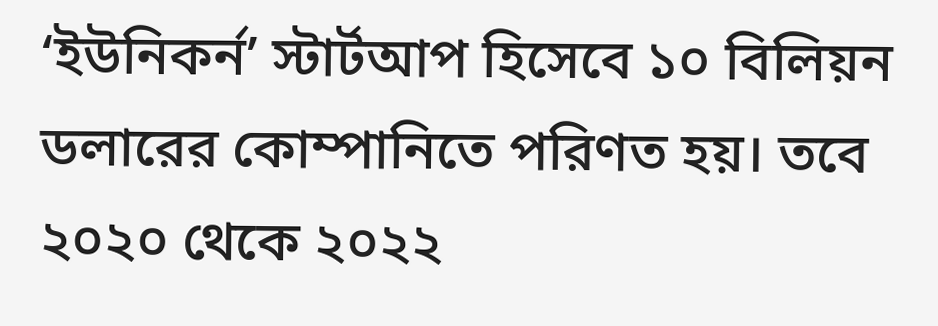‘ইউনিকর্ন’ স্টার্টআপ হিসেবে ১০ বিলিয়ন ডলারের কোম্পানিতে পরিণত হয়। তবে ২০২০ থেকে ২০২২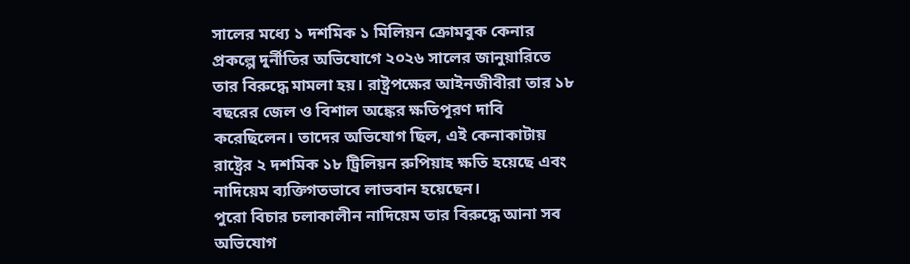সালের মধ্যে ১ দশমিক ১ মিলিয়ন ক্রোমবুক কেনার প্রকল্পে দুর্নীতির অভিযোগে ২০২৬ সালের জানুয়ারিতে তার বিরুদ্ধে মামলা হয়। রাষ্ট্রপক্ষের আইনজীবীরা তার ১৮ বছরের জেল ও বিশাল অঙ্কের ক্ষতিপূরণ দাবি করেছিলেন। তাদের অভিযোগ ছিল, এই কেনাকাটায় রাষ্ট্রের ২ দশমিক ১৮ ট্রিলিয়ন রুপিয়াহ ক্ষতি হয়েছে এবং নাদিয়েম ব্যক্তিগতভাবে লাভবান হয়েছেন।
পুরো বিচার চলাকালীন নাদিয়েম তার বিরুদ্ধে আনা সব অভিযোগ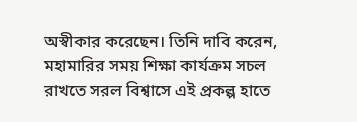অস্বীকার করেছেন। তিনি দাবি করেন, মহামারির সময় শিক্ষা কার্যক্রম সচল রাখতে সরল বিশ্বাসে এই প্রকল্প হাতে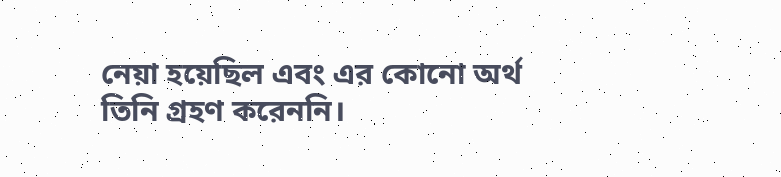নেয়া হয়েছিল এবং এর কোনো অর্থ তিনি গ্রহণ করেননি।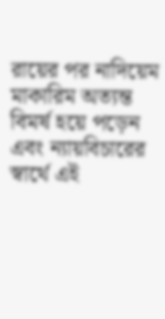রায়ের পর নাদিয়েম মাকারিম অত্যন্ত বিমর্ষ হয়ে পড়েন এবং ন্যায়বিচারের স্বার্থে এই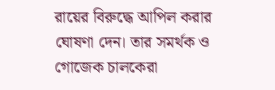রায়ের বিরুদ্ধে আপিল করার ঘোষণা দেন। তার সমর্থক ও গোজেক চালকেরা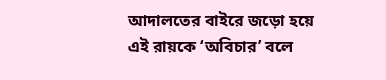আদালতের বাইরে জড়ো হয়ে এই রায়কে ‘অবিচার’ বলে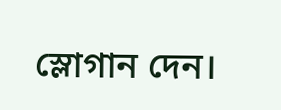স্লোগান দেন।